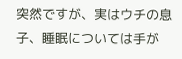突然ですが、実はウチの息子、睡眠については手が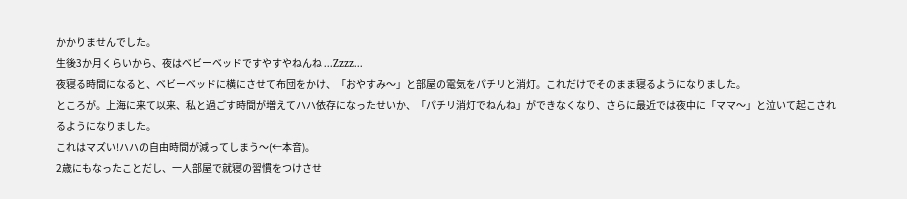かかりませんでした。
生後3か月くらいから、夜はベビーベッドですやすやねんね ...Zzzz...
夜寝る時間になると、ベビーベッドに横にさせて布団をかけ、「おやすみ〜」と部屋の電気をパチリと消灯。これだけでそのまま寝るようになりました。
ところが。上海に来て以来、私と過ごす時間が増えてハハ依存になったせいか、「パチリ消灯でねんね」ができなくなり、さらに最近では夜中に「ママ〜」と泣いて起こされるようになりました。
これはマズい!ハハの自由時間が減ってしまう〜(←本音)。
2歳にもなったことだし、一人部屋で就寝の習慣をつけさせ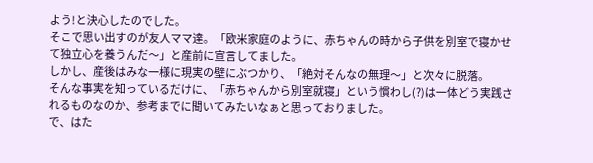よう!と決心したのでした。
そこで思い出すのが友人ママ達。「欧米家庭のように、赤ちゃんの時から子供を別室で寝かせて独立心を養うんだ〜」と産前に宣言してました。
しかし、産後はみな一様に現実の壁にぶつかり、「絶対そんなの無理〜」と次々に脱落。
そんな事実を知っているだけに、「赤ちゃんから別室就寝」という慣わし(?)は一体どう実践されるものなのか、参考までに聞いてみたいなぁと思っておりました。
で、はた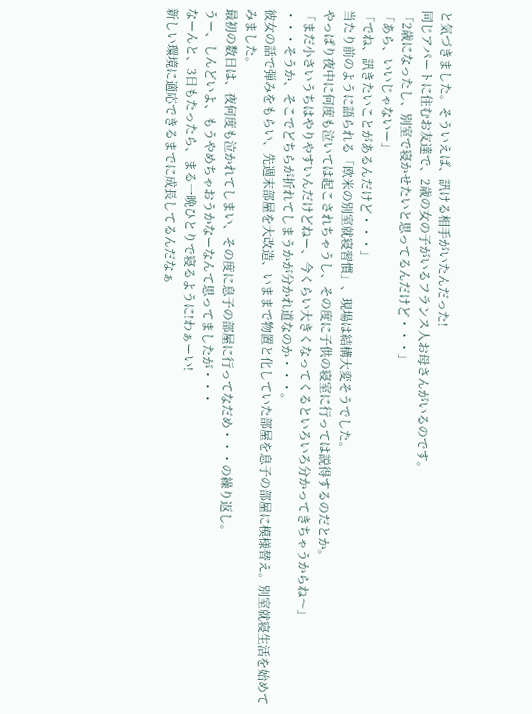と気づきました。そういえば、訊ける相手がいたんだった!
同じアパートに住むお友達で、2歳の女の子がいるフランス人お母さんがいるのです。
「2歳になったし、別室で寝かせたいと思ってるんだけど・・・」
「あら、いいじゃないー」
「でね、訊きたいことがあるんだけど・・・」
当たり前のように語られる「欧米の別室就寝習慣」、現場は結構大変そうでした。
やっぱり夜中に何度も泣いては起こされちゃうし、その度に子供の寝室に行っては説得するのだとか。
「まだ小さいうちはやりやすいんだけどねー、今くらい大きくなってくるといろいろ分かってきちゃうからね〜」
・・・そうか、そこでどちらが折れてしまうかが分かれ道なのか・・・。
彼女の話で弾みをもらい、先週末部屋を大改造、いままで物置と化していた部屋を息子の部屋に模様替え。別室就寝生活を始めてみました。
最初の数日は、夜何度も泣かれてしまい、その度に息子の部屋に行ってなだめ・・・の繰り返し。
うー、しんどいよ、もうやめちゃおうかなーなんて思ってましたが・・・
なーんと、3日もたったら、まる一晩ひとりで寝るように!わぁーい!
新しい環境に適応できるまでに成長してるんだなぁ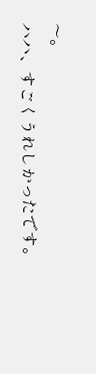〜。
ハハ、すごくうれしかったです。